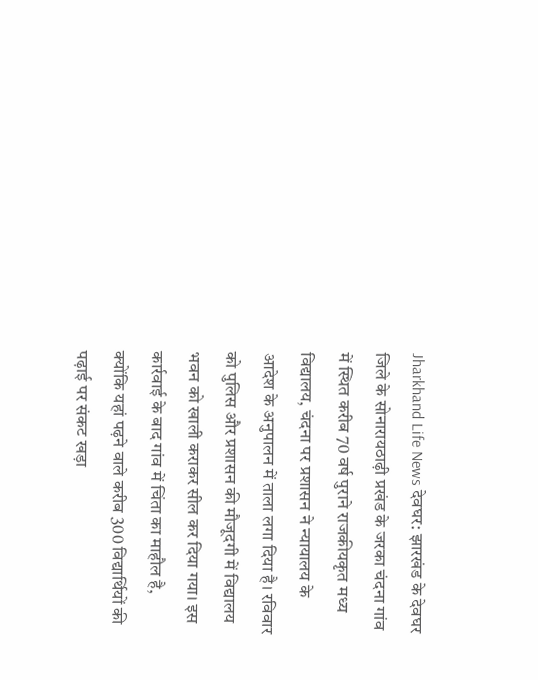Jharkhand Life News देवघर: झारखंड के देवघर जिले के सोनारायठाढ़ी प्रखंड के जरका चंदना गांव में स्थित करीब 70 वर्ष पुराने राजकीयकृत मध्य विद्यालय, चंदना पर प्रशासन ने न्यायालय के आदेश के अनुपालन में ताला लगा दिया है। रविवार को पुलिस और प्रशासन की मौजूदगी में विद्यालय भवन को खाली कराकर सील कर दिया गया। इस कार्रवाई के बाद गांव में चिंता का माहौल है, क्योंकि यहां पढ़ने वाले करीब 300 विद्यार्थियों की पढ़ाई पर संकट खड़ा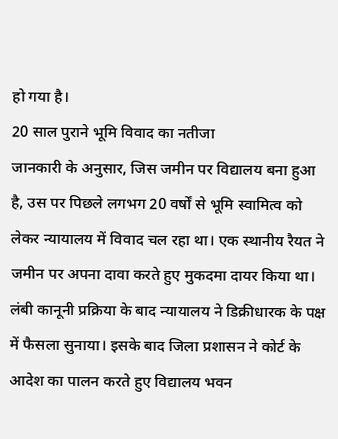हो गया है।
20 साल पुराने भूमि विवाद का नतीजा
जानकारी के अनुसार, जिस जमीन पर विद्यालय बना हुआ है, उस पर पिछले लगभग 20 वर्षों से भूमि स्वामित्व को लेकर न्यायालय में विवाद चल रहा था। एक स्थानीय रैयत ने जमीन पर अपना दावा करते हुए मुकदमा दायर किया था। लंबी कानूनी प्रक्रिया के बाद न्यायालय ने डिक्रीधारक के पक्ष में फैसला सुनाया। इसके बाद जिला प्रशासन ने कोर्ट के आदेश का पालन करते हुए विद्यालय भवन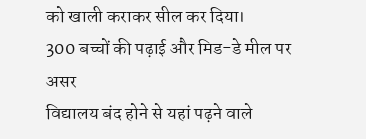को खाली कराकर सील कर दिया।
300 बच्चों की पढ़ाई और मिड-डे मील पर असर
विद्यालय बंद होने से यहां पढ़ने वाले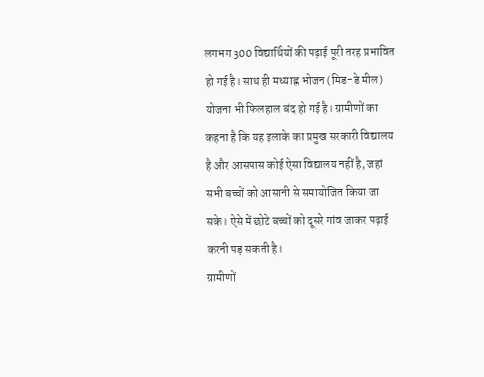लगभग 300 विद्यार्थियों की पढ़ाई पूरी तरह प्रभावित हो गई है। साथ ही मध्याह्न भोजन (मिड-डे मील) योजना भी फिलहाल बंद हो गई है। ग्रामीणों का कहना है कि यह इलाके का प्रमुख सरकारी विद्यालय है और आसपास कोई ऐसा विद्यालय नहीं है, जहां सभी बच्चों को आसानी से समायोजित किया जा सके। ऐसे में छोटे बच्चों को दूसरे गांव जाकर पढ़ाई करनी पड़ सकती है।
ग्रामीणों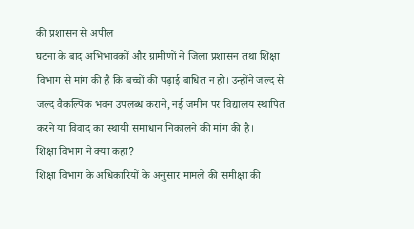की प्रशासन से अपील
घटना के बाद अभिभावकों और ग्रामीणों ने जिला प्रशासन तथा शिक्षा विभाग से मांग की है कि बच्चों की पढ़ाई बाधित न हो। उन्होंने जल्द से जल्द वैकल्पिक भवन उपलब्ध कराने, नई जमीन पर विद्यालय स्थापित करने या विवाद का स्थायी समाधान निकालने की मांग की है।
शिक्षा विभाग ने क्या कहा?
शिक्षा विभाग के अधिकारियों के अनुसार मामले की समीक्षा की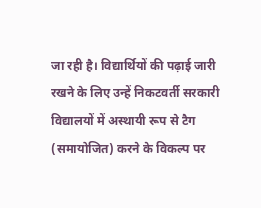जा रही है। विद्यार्थियों की पढ़ाई जारी रखने के लिए उन्हें निकटवर्ती सरकारी विद्यालयों में अस्थायी रूप से टैग (समायोजित) करने के विकल्प पर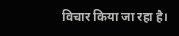विचार किया जा रहा है।